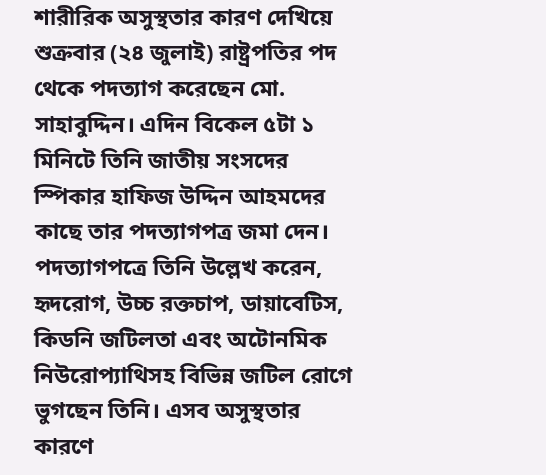শারীরিক অসুস্থতার কারণ দেখিয়ে শুক্রবার (২৪ জুলাই) রাষ্ট্রপতির পদ থেকে পদত্যাগ করেছেন মো. সাহাবুদ্দিন। এদিন বিকেল ৫টা ১ মিনিটে তিনি জাতীয় সংসদের স্পিকার হাফিজ উদ্দিন আহমদের কাছে তার পদত্যাগপত্র জমা দেন। পদত্যাগপত্রে তিনি উল্লেখ করেন, হৃদরোগ, উচ্চ রক্তচাপ, ডায়াবেটিস, কিডনি জটিলতা এবং অটোনমিক নিউরোপ্যাথিসহ বিভিন্ন জটিল রোগে ভুগছেন তিনি। এসব অসুস্থতার কারণে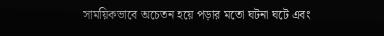সাময়িকভাবে অচেতন হয়ে পড়ার মতো ঘটনা ঘটে এবং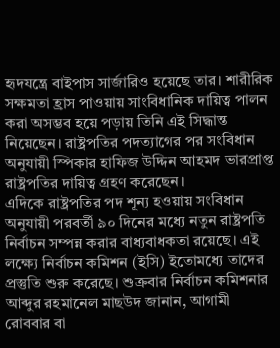হৃদযন্ত্রে বাইপাস সার্জারিও হয়েছে তার। শারীরিক সক্ষমতা হ্রাস পাওয়ায় সাংবিধানিক দায়িত্ব পালন করা অসম্ভব হয়ে পড়ায় তিনি এই সিদ্ধান্ত নিয়েছেন। রাষ্ট্রপতির পদত্যাগের পর সংবিধান অনুযায়ী স্পিকার হাফিজ উদ্দিন আহমদ ভারপ্রাপ্ত রাষ্ট্রপতির দায়িত্ব গ্রহণ করেছেন।
এদিকে রাষ্ট্রপতির পদ শূন্য হওয়ায় সংবিধান অনুযায়ী পরবর্তী ৯০ দিনের মধ্যে নতুন রাষ্ট্রপতি নির্বাচন সম্পন্ন করার বাধ্যবাধকতা রয়েছে। এই লক্ষ্যে নির্বাচন কমিশন (ইসি) ইতোমধ্যে তাদের প্রস্তুতি শুরু করেছে। শুক্রবার নির্বাচন কমিশনার আব্দুর রহমানেল মাছউদ জানান, আগামী রোববার বা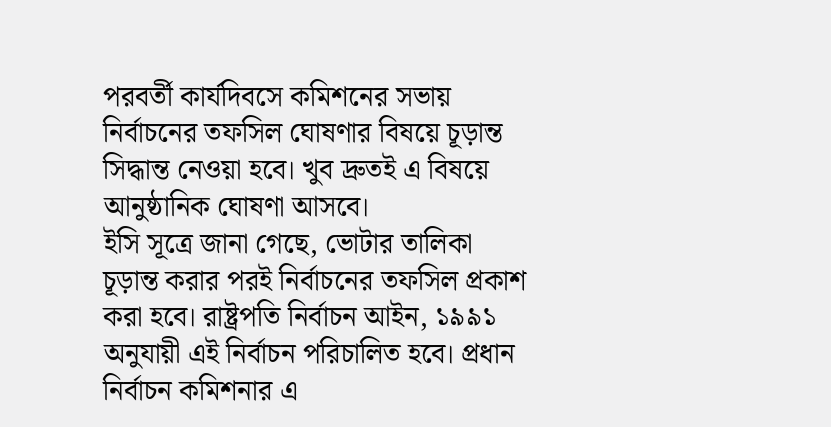পরবর্তী কার্যদিবসে কমিশনের সভায় নির্বাচনের তফসিল ঘোষণার বিষয়ে চূড়ান্ত সিদ্ধান্ত নেওয়া হবে। খুব দ্রুতই এ বিষয়ে আনুষ্ঠানিক ঘোষণা আসবে।
ইসি সূত্রে জানা গেছে, ভোটার তালিকা চূড়ান্ত করার পরই নির্বাচনের তফসিল প্রকাশ করা হবে। রাষ্ট্রপতি নির্বাচন আইন, ১৯৯১ অনুযায়ী এই নির্বাচন পরিচালিত হবে। প্রধান নির্বাচন কমিশনার এ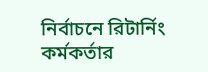নির্বাচনে রিটার্নিং কর্মকর্তার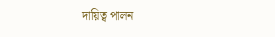দায়িত্ব পালন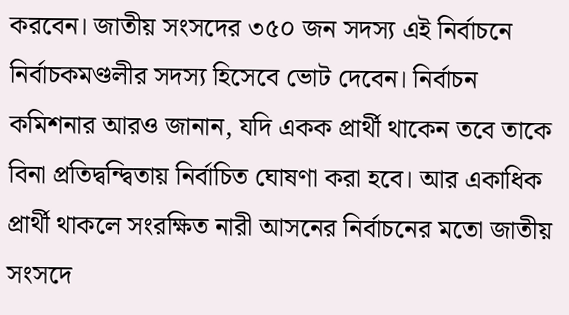করবেন। জাতীয় সংসদের ৩৫০ জন সদস্য এই নির্বাচনে নির্বাচকমণ্ডলীর সদস্য হিসেবে ভোট দেবেন। নির্বাচন কমিশনার আরও জানান, যদি একক প্রার্থী থাকেন তবে তাকে বিনা প্রতিদ্বন্দ্বিতায় নির্বাচিত ঘোষণা করা হবে। আর একাধিক প্রার্থী থাকলে সংরক্ষিত নারী আসনের নির্বাচনের মতো জাতীয় সংসদে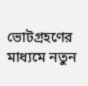ভোটগ্রহণের মাধ্যমে নতুন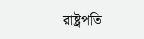রাষ্ট্রপতি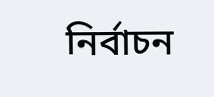নির্বাচন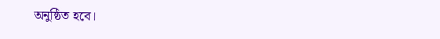অনুষ্ঠিত হবে।